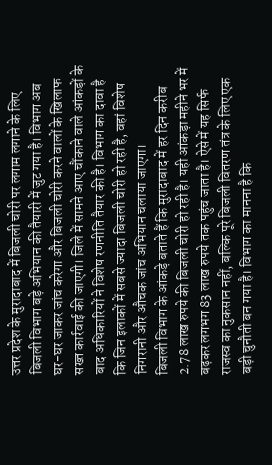उत्तर प्रदेश के मुरादाबाद में बिजली चोरी पर लगाम लगाने के लिए बिजली विभाग बड़े अभियान की तैयारी में जुट गया है। विभाग अब घर-घर जाकर जांच करेगा और बिजली चोरी करने वालों के खिलाफ सख्त कार्रवाई की जाएगी। जिले में सामने आए चौंकाने वाले आंकड़ों के बाद अधिकारियों ने विशेष रणनीति तैयार की है। विभाग का दावा है कि जिन इलाकों में सबसे ज्यादा बिजली चोरी हो रही है, वहां विशेष निगरानी और औचक जांच अभियान चलाया जाएगा।
बिजली विभाग के आंकड़े बताते हैं कि मुरादाबाद में हर दिन करीब 2.78 लाख रुपये की बिजली चोरी हो रही है। यही आंकड़ा महीने भर में बढ़कर लगभग 83 लाख रुपये तक पहुंच जाता है। ऐसे में यह सिर्फ राजस्व का नुकसान नहीं, बल्कि पूरे बिजली वितरण तंत्र के लिए एक बड़ी चुनौती बन गया है। विभाग का मानना है कि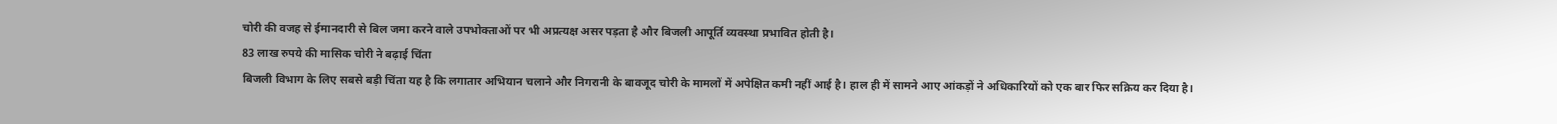चोरी की वजह से ईमानदारी से बिल जमा करने वाले उपभोक्ताओं पर भी अप्रत्यक्ष असर पड़ता है और बिजली आपूर्ति व्यवस्था प्रभावित होती है।
83 लाख रुपये की मासिक चोरी ने बढ़ाई चिंता
बिजली विभाग के लिए सबसे बड़ी चिंता यह है कि लगातार अभियान चलाने और निगरानी के बावजूद चोरी के मामलों में अपेक्षित कमी नहीं आई है। हाल ही में सामने आए आंकड़ों ने अधिकारियों को एक बार फिर सक्रिय कर दिया है।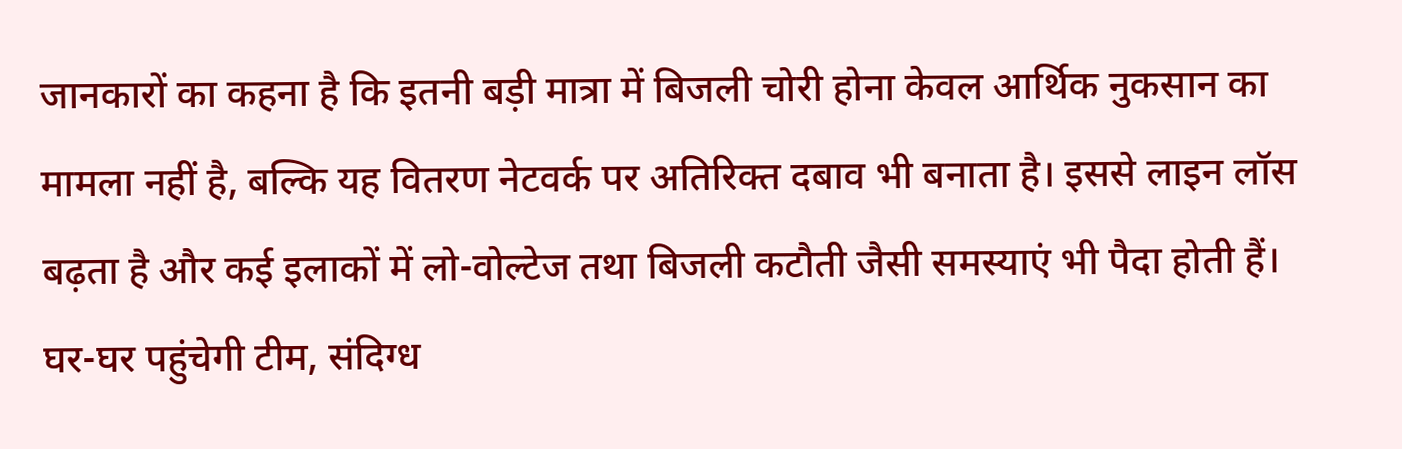जानकारों का कहना है कि इतनी बड़ी मात्रा में बिजली चोरी होना केवल आर्थिक नुकसान का मामला नहीं है, बल्कि यह वितरण नेटवर्क पर अतिरिक्त दबाव भी बनाता है। इससे लाइन लॉस बढ़ता है और कई इलाकों में लो-वोल्टेज तथा बिजली कटौती जैसी समस्याएं भी पैदा होती हैं।
घर-घर पहुंचेगी टीम, संदिग्ध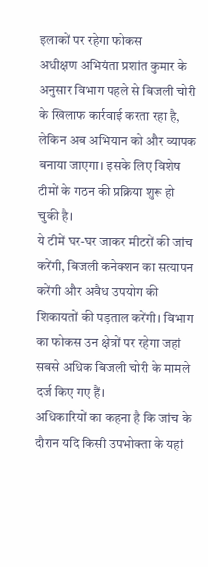इलाकों पर रहेगा फोकस
अधीक्षण अभियंता प्रशांत कुमार के अनुसार विभाग पहले से बिजली चोरी के खिलाफ कार्रवाई करता रहा है, लेकिन अब अभियान को और व्यापक बनाया जाएगा। इसके लिए विशेष टीमों के गठन की प्रक्रिया शुरू हो चुकी है।
ये टीमें घर-घर जाकर मीटरों की जांच करेंगी, बिजली कनेक्शन का सत्यापन करेंगी और अवैध उपयोग की शिकायतों की पड़ताल करेंगी। विभाग का फोकस उन क्षेत्रों पर रहेगा जहां सबसे अधिक बिजली चोरी के मामले दर्ज किए गए हैं।
अधिकारियों का कहना है कि जांच के दौरान यदि किसी उपभोक्ता के यहां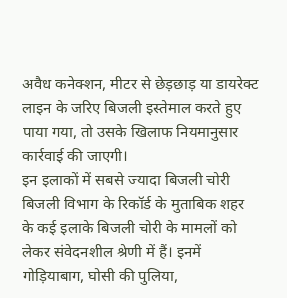अवैध कनेक्शन, मीटर से छेड़छाड़ या डायरेक्ट लाइन के जरिए बिजली इस्तेमाल करते हुए पाया गया, तो उसके खिलाफ नियमानुसार कार्रवाई की जाएगी।
इन इलाकों में सबसे ज्यादा बिजली चोरी
बिजली विभाग के रिकॉर्ड के मुताबिक शहर के कई इलाके बिजली चोरी के मामलों को लेकर संवेदनशील श्रेणी में हैं। इनमें गोड़ियाबाग, घोसी की पुलिया,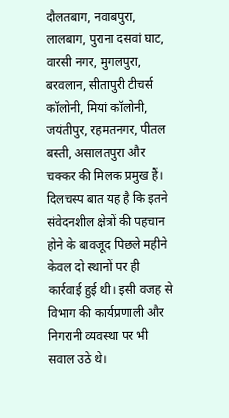दौलतबाग, नवाबपुरा, लालबाग, पुराना दसवां घाट, वारसी नगर, मुगलपुरा, बरवलान, सीतापुरी टीचर्स कॉलोनी, मियां कॉलोनी, जयंतीपुर, रहमतनगर, पीतल बस्ती, असालतपुरा और चक्कर की मिलक प्रमुख हैं।
दिलचस्प बात यह है कि इतने संवेदनशील क्षेत्रों की पहचान होने के बावजूद पिछले महीने केवल दो स्थानों पर ही कार्रवाई हुई थी। इसी वजह से विभाग की कार्यप्रणाली और निगरानी व्यवस्था पर भी सवाल उठे थे।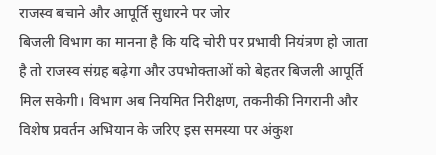राजस्व बचाने और आपूर्ति सुधारने पर जोर
बिजली विभाग का मानना है कि यदि चोरी पर प्रभावी नियंत्रण हो जाता है तो राजस्व संग्रह बढ़ेगा और उपभोक्ताओं को बेहतर बिजली आपूर्ति मिल सकेगी। विभाग अब नियमित निरीक्षण, तकनीकी निगरानी और विशेष प्रवर्तन अभियान के जरिए इस समस्या पर अंकुश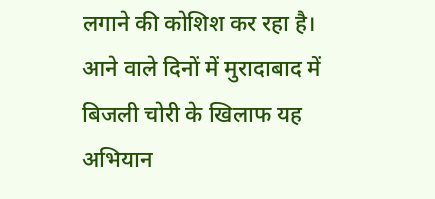लगाने की कोशिश कर रहा है।
आने वाले दिनों में मुरादाबाद में बिजली चोरी के खिलाफ यह अभियान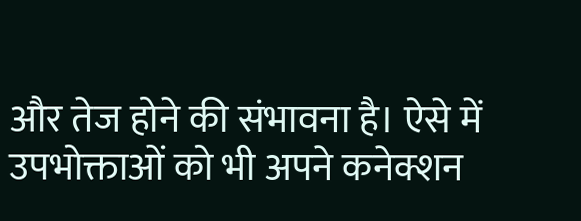और तेज होने की संभावना है। ऐसे में उपभोक्ताओं को भी अपने कनेक्शन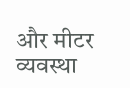और मीटर व्यवस्था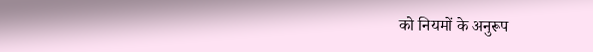को नियमों के अनुरूप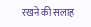रखने की सलाह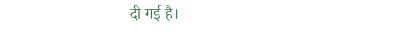दी गई है।